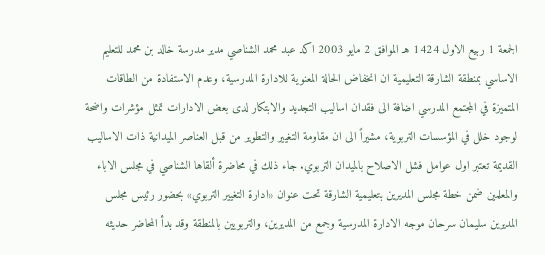الجمعة 1 ربيع الاول 1424 هـ الموافق 2 مايو 2003 اكد عبد محمد الشناصي مدير مدرسة خالد بن محمد للتعليم الاساسي بمنطقة الشارقة التعليمية ان انخفاض الحالة المعنوية للادارة المدرسية، وعدم الاستفادة من الطاقات المتميزة في المجتمع المدرسي اضافة الى فقدان اساليب التجديد والابتكار لدى بعض الادارات تمثل مؤشرات واضحة لوجود خلل في المؤسسات التربوية، مشيراً الى ان مقاومة التغيير والتطوير من قبل العناصر الميدانية ذات الاساليب القديمة تعتبر اول عوامل فشل الاصلاح بالميدان التربوي. جاء ذلك في محاضرة ألقاها الشناصي في مجلس الاباء والمعلمين ضمن خطة مجلس المديرين بتعليمية الشارقة تحت عنوان «ادارة التغيير التربوي» بحضور رئيس مجلس المديرين سليمان سرحان موجه الادارة المدرسية وجمع من المديرين، والتربويين بالمنطقة وقد بدأ المحاضر حديثه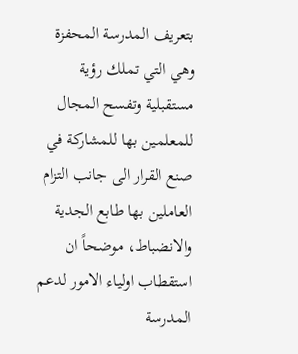بتعريف المدرسة المحفزة وهي التي تملك رؤية مستقبلية وتفسح المجال للمعلمين بها للمشاركة في صنع القرار الى جانب التزام العاملين بها طابع الجدية والانضباط، موضحاً ان استقطاب اولياء الامور لدعم المدرسة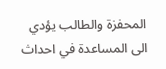المحفزة والطالب يؤدي الى المساعدة في احداث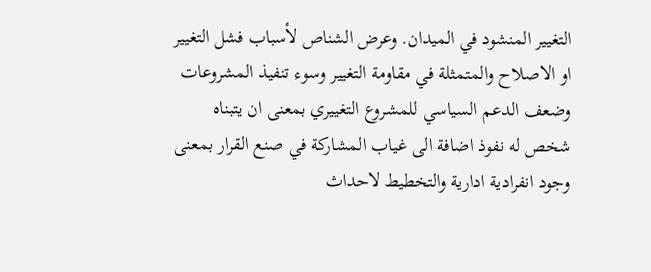التغيير المنشود في الميدان. وعرض الشناص لأسباب فشل التغيير او الاصلاح والمتمثلة في مقاومة التغيير وسوء تنفيذ المشروعات وضعف الدعم السياسي للمشروع التغييري بمعنى ان يتبناه شخص له نفوذ اضافة الى غياب المشاركة في صنع القرار بمعنى وجود انفرادية ادارية والتخطيط لاحداث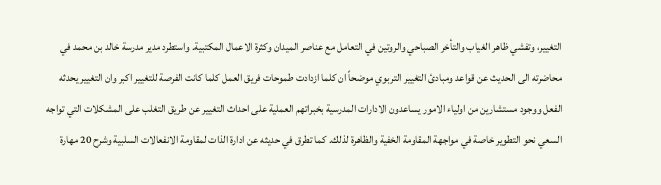التغيير، وتفشي ظاهر الغياب والتأخر الصباحي والروتين في التعامل مع عناصر الميدان وكثرة الاعمال المكتبية. واستطرد مدير مدرسة خالد بن محمد في محاضرته الى الحديث عن قواعد ومبادئ التغيير التربوي موضحاً ان كلما ازدادت طموحات فريق العمل كلما كانت الفرصة للتغيير اكبر وان التغيير يحدثه الفعل ووجود مستشارين من اولياء الامور يساعدون الادارات المدرسية بخبراتهم العملية على احداث التغيير عن طريق التغلب على المشكلات التي تواجه السعي نحو التطوير خاصة في مواجهة المقاومة الخفية والظاهرة لذلك. كما تطرق في حديثه عن ادارة الذات لمقاومة الانفعالات السلبية وشرح 20 مهارة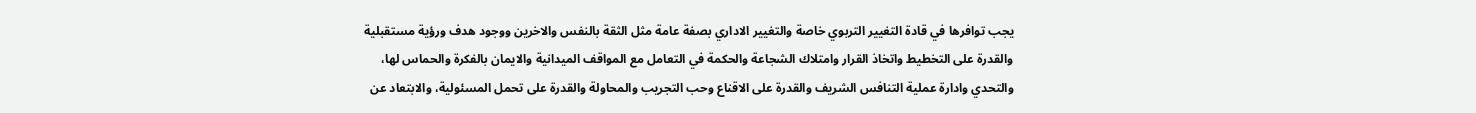يجب توافرها في قادة التغيير التربوي خاصة والتغيير الاداري بصفة عامة مثل الثقة بالنفس والاخرين ووجود هدف ورؤية مستقبلية والقدرة على التخطيط واتخاذ القرار وامتلاك الشجاعة والحكمة في التعامل مع المواقف الميدانية والايمان بالفكرة والحماس لها، والتحدي وادارة عملية التنافس الشريف والقدرة على الاقناع وحب التجريب والمحاولة والقدرة على تحمل المسئولية، والابتعاد عن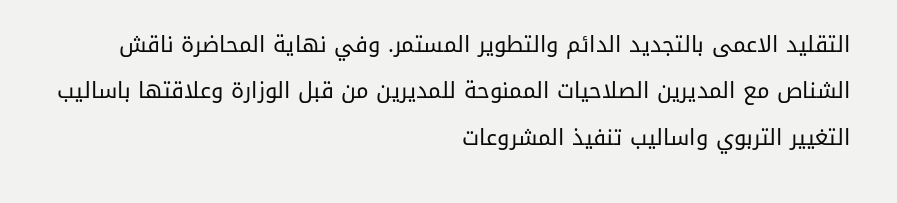التقليد الاعمى بالتجديد الدائم والتطوير المستمر. وفي نهاية المحاضرة ناقش الشناص مع المديرين الصلاحيات الممنوحة للمديرين من قبل الوزارة وعلاقتها باساليب التغيير التربوي واساليب تنفيذ المشروعات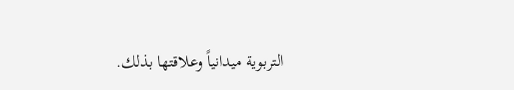التربوية ميدانياً وعلاقتها بذلك.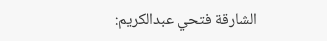الشارقة فتحي عبدالكريم: